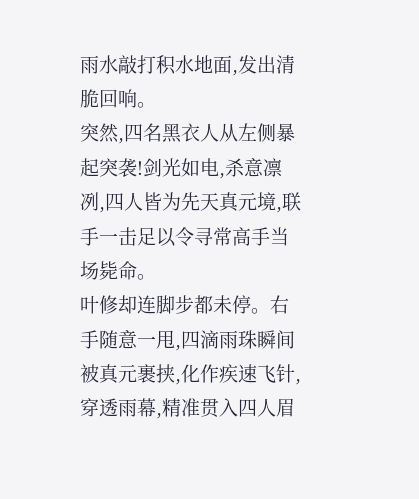雨水敲打积水地面,发出清脆回响。
突然,四名黑衣人从左侧暴起突袭!剑光如电,杀意凛冽,四人皆为先天真元境,联手一击足以令寻常高手当场毙命。
叶修却连脚步都未停。右手随意一甩,四滴雨珠瞬间被真元裹挟,化作疾速飞针,穿透雨幕,精准贯入四人眉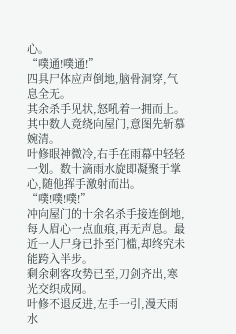心。
“噗通!噗通!”
四具尸体应声倒地,脑骨洞穿,气息全无。
其余杀手见状,怒吼着一拥而上。其中数人竟绕向屋门,意图先斩慕婉清。
叶修眼神微冷,右手在雨幕中轻轻一划。数十滴雨水旋即凝聚于掌心,随他挥手激射而出。
“噗!噗!噗!”
冲向屋门的十余名杀手接连倒地,每人眉心一点血痕,再无声息。最近一人尸身已扑至门槛,却终究未能跨入半步。
剩余刺客攻势已至,刀剑齐出,寒光交织成网。
叶修不退反进,左手一引,漫天雨水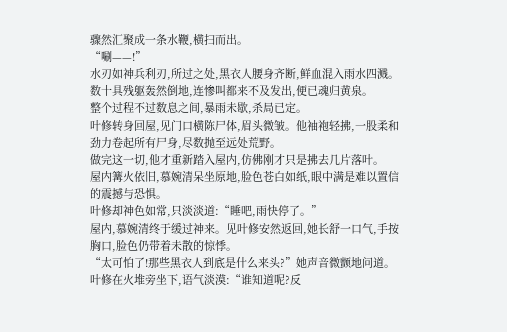骤然汇聚成一条水鞭,横扫而出。
“唰——!”
水刃如神兵利刃,所过之处,黑衣人腰身齐断,鲜血混入雨水四溅。数十具残躯轰然倒地,连惨叫都来不及发出,便已魂归黄泉。
整个过程不过数息之间,暴雨未歇,杀局已定。
叶修转身回屋,见门口横陈尸体,眉头微皱。他袖袍轻拂,一股柔和劲力卷起所有尸身,尽数抛至远处荒野。
做完这一切,他才重新踏入屋内,仿佛刚才只是拂去几片落叶。
屋内篝火依旧,慕婉清呆坐原地,脸色苍白如纸,眼中满是难以置信的震撼与恐惧。
叶修却神色如常,只淡淡道:“睡吧,雨快停了。”
屋内,慕婉清终于缓过神来。见叶修安然返回,她长舒一口气,手按胸口,脸色仍带着未散的惊悸。
“太可怕了!那些黑衣人到底是什么来头?”她声音微颤地问道。
叶修在火堆旁坐下,语气淡漠:“谁知道呢?反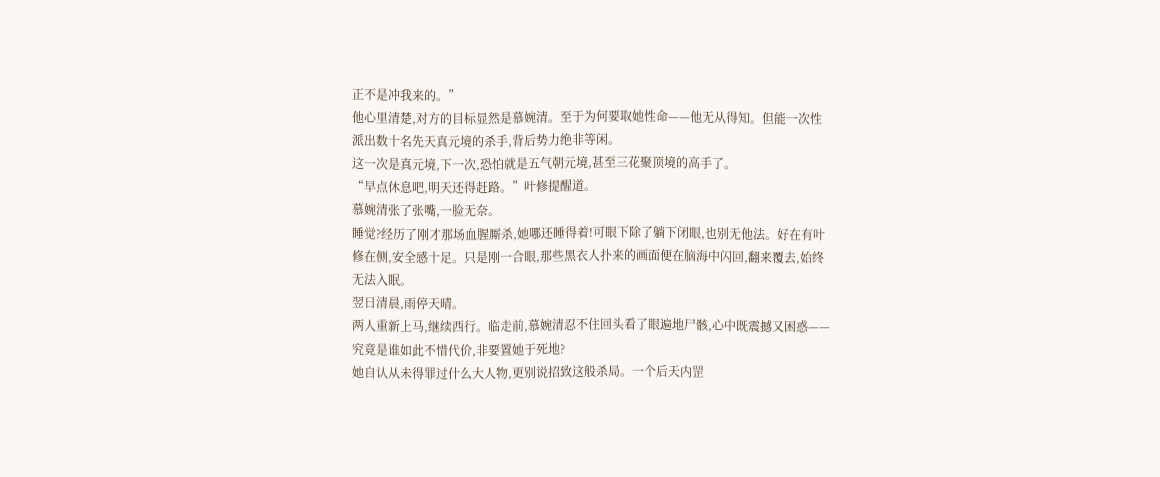正不是冲我来的。”
他心里清楚,对方的目标显然是慕婉清。至于为何要取她性命——他无从得知。但能一次性派出数十名先天真元境的杀手,背后势力绝非等闲。
这一次是真元境,下一次,恐怕就是五气朝元境,甚至三花聚顶境的高手了。
“早点休息吧,明天还得赶路。”叶修提醒道。
慕婉清张了张嘴,一脸无奈。
睡觉?经历了刚才那场血腥厮杀,她哪还睡得着!可眼下除了躺下闭眼,也别无他法。好在有叶修在侧,安全感十足。只是刚一合眼,那些黑衣人扑来的画面便在脑海中闪回,翻来覆去,始终无法入眠。
翌日清晨,雨停天晴。
两人重新上马,继续西行。临走前,慕婉清忍不住回头看了眼遍地尸骸,心中既震撼又困惑——究竟是谁如此不惜代价,非要置她于死地?
她自认从未得罪过什么大人物,更别说招致这般杀局。一个后天内罡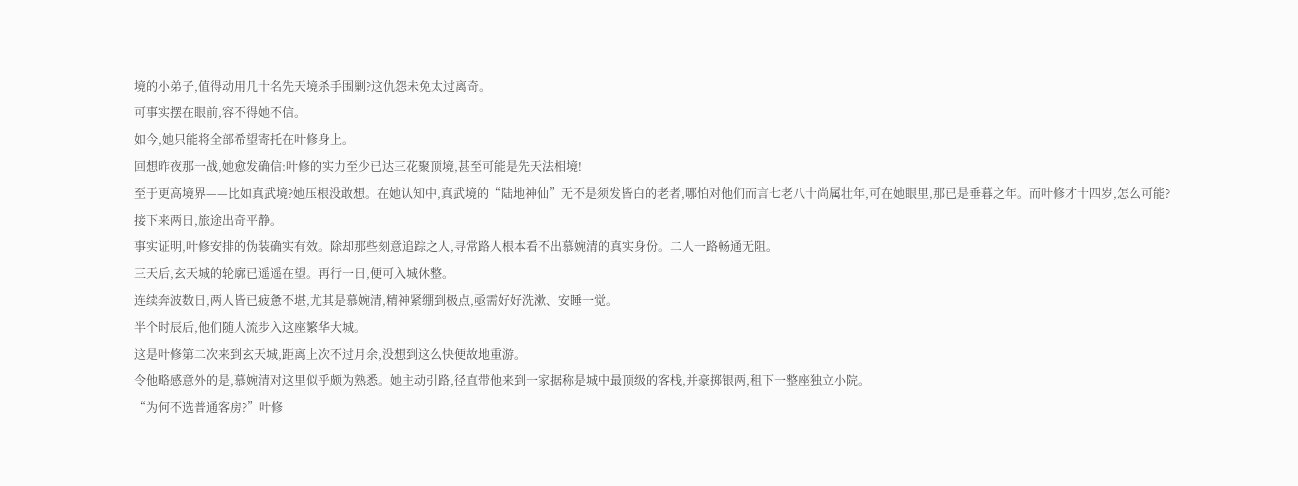境的小弟子,值得动用几十名先天境杀手围剿?这仇怨未免太过离奇。
可事实摆在眼前,容不得她不信。
如今,她只能将全部希望寄托在叶修身上。
回想昨夜那一战,她愈发确信:叶修的实力至少已达三花聚顶境,甚至可能是先天法相境!
至于更高境界——比如真武境?她压根没敢想。在她认知中,真武境的“陆地神仙”无不是须发皆白的老者,哪怕对他们而言七老八十尚属壮年,可在她眼里,那已是垂暮之年。而叶修才十四岁,怎么可能?
接下来两日,旅途出奇平静。
事实证明,叶修安排的伪装确实有效。除却那些刻意追踪之人,寻常路人根本看不出慕婉清的真实身份。二人一路畅通无阻。
三天后,玄天城的轮廓已遥遥在望。再行一日,便可入城休整。
连续奔波数日,两人皆已疲惫不堪,尤其是慕婉清,精神紧绷到极点,亟需好好洗漱、安睡一觉。
半个时辰后,他们随人流步入这座繁华大城。
这是叶修第二次来到玄天城,距离上次不过月余,没想到这么快便故地重游。
令他略感意外的是,慕婉清对这里似乎颇为熟悉。她主动引路,径直带他来到一家据称是城中最顶级的客栈,并豪掷银两,租下一整座独立小院。
“为何不选普通客房?”叶修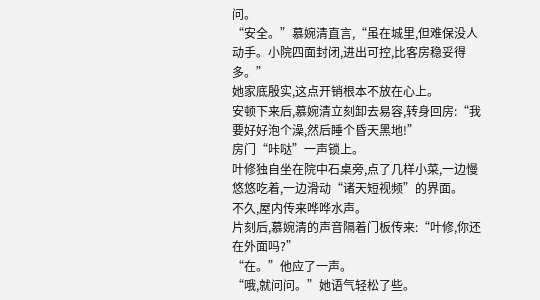问。
“安全。”慕婉清直言,“虽在城里,但难保没人动手。小院四面封闭,进出可控,比客房稳妥得多。”
她家底殷实,这点开销根本不放在心上。
安顿下来后,慕婉清立刻卸去易容,转身回房:“我要好好泡个澡,然后睡个昏天黑地!”
房门“咔哒”一声锁上。
叶修独自坐在院中石桌旁,点了几样小菜,一边慢悠悠吃着,一边滑动“诸天短视频”的界面。
不久,屋内传来哗哗水声。
片刻后,慕婉清的声音隔着门板传来:“叶修,你还在外面吗?”
“在。”他应了一声。
“哦,就问问。”她语气轻松了些。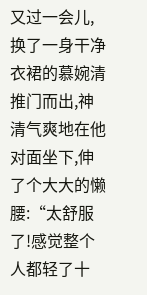又过一会儿,换了一身干净衣裙的慕婉清推门而出,神清气爽地在他对面坐下,伸了个大大的懒腰:“太舒服了!感觉整个人都轻了十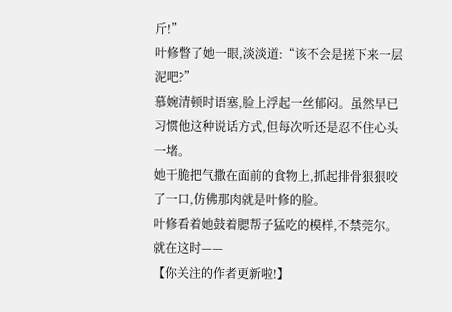斤!”
叶修瞥了她一眼,淡淡道:“该不会是搓下来一层泥吧?”
慕婉清顿时语塞,脸上浮起一丝郁闷。虽然早已习惯他这种说话方式,但每次听还是忍不住心头一堵。
她干脆把气撒在面前的食物上,抓起排骨狠狠咬了一口,仿佛那肉就是叶修的脸。
叶修看着她鼓着腮帮子猛吃的模样,不禁莞尔。
就在这时——
【你关注的作者更新啦!】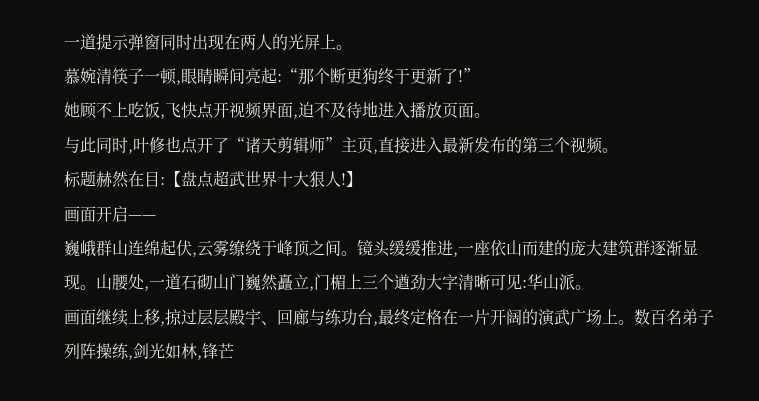一道提示弹窗同时出现在两人的光屏上。
慕婉清筷子一顿,眼睛瞬间亮起:“那个断更狗终于更新了!”
她顾不上吃饭,飞快点开视频界面,迫不及待地进入播放页面。
与此同时,叶修也点开了“诸天剪辑师”主页,直接进入最新发布的第三个视频。
标题赫然在目:【盘点超武世界十大狠人!】
画面开启——
巍峨群山连绵起伏,云雾缭绕于峰顶之间。镜头缓缓推进,一座依山而建的庞大建筑群逐渐显现。山腰处,一道石砌山门巍然矗立,门楣上三个遒劲大字清晰可见:华山派。
画面继续上移,掠过层层殿宇、回廊与练功台,最终定格在一片开阔的演武广场上。数百名弟子列阵操练,剑光如林,锋芒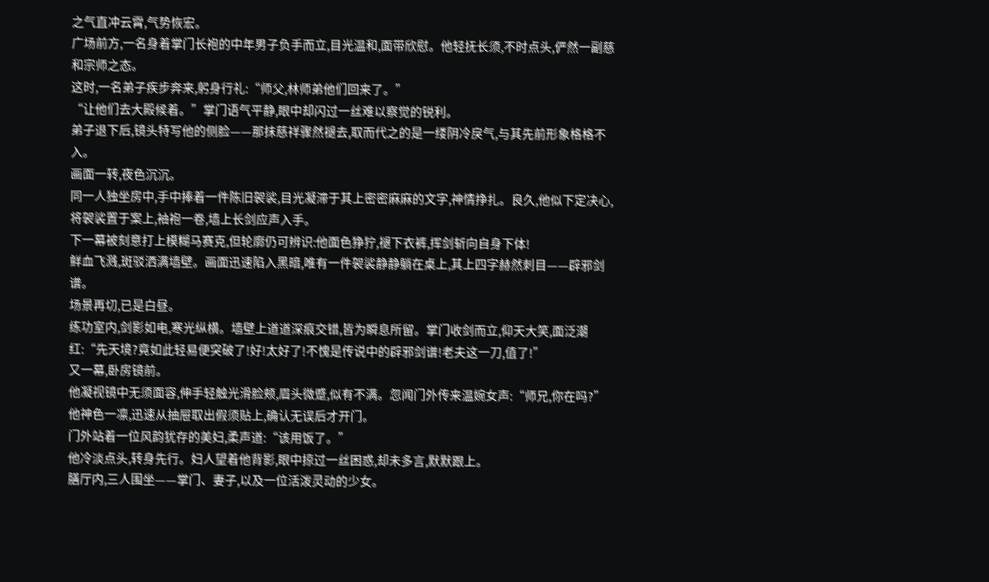之气直冲云霄,气势恢宏。
广场前方,一名身着掌门长袍的中年男子负手而立,目光温和,面带欣慰。他轻抚长须,不时点头,俨然一副慈和宗师之态。
这时,一名弟子疾步奔来,躬身行礼:“师父,林师弟他们回来了。”
“让他们去大殿候着。”掌门语气平静,眼中却闪过一丝难以察觉的锐利。
弟子退下后,镜头特写他的侧脸——那抹慈祥骤然褪去,取而代之的是一缕阴冷戾气,与其先前形象格格不入。
画面一转,夜色沉沉。
同一人独坐房中,手中捧着一件陈旧袈裟,目光凝滞于其上密密麻麻的文字,神情挣扎。良久,他似下定决心,将袈裟置于案上,袖袍一卷,墙上长剑应声入手。
下一幕被刻意打上模糊马赛克,但轮廓仍可辨识:他面色狰狞,褪下衣裤,挥剑斩向自身下体!
鲜血飞溅,斑驳洒满墙壁。画面迅速陷入黑暗,唯有一件袈裟静静躺在桌上,其上四字赫然刺目——辟邪剑谱。
场景再切,已是白昼。
练功室内,剑影如电,寒光纵横。墙壁上道道深痕交错,皆为瞬息所留。掌门收剑而立,仰天大笑,面泛潮红:“先天境?竟如此轻易便突破了!好!太好了!不愧是传说中的辟邪剑谱!老夫这一刀,值了!”
又一幕,卧房镜前。
他凝视镜中无须面容,伸手轻触光滑脸颊,眉头微蹙,似有不满。忽闻门外传来温婉女声:“师兄,你在吗?”
他神色一凛,迅速从抽屉取出假须贴上,确认无误后才开门。
门外站着一位风韵犹存的美妇,柔声道:“该用饭了。”
他冷淡点头,转身先行。妇人望着他背影,眼中掠过一丝困惑,却未多言,默默跟上。
膳厅内,三人围坐——掌门、妻子,以及一位活泼灵动的少女。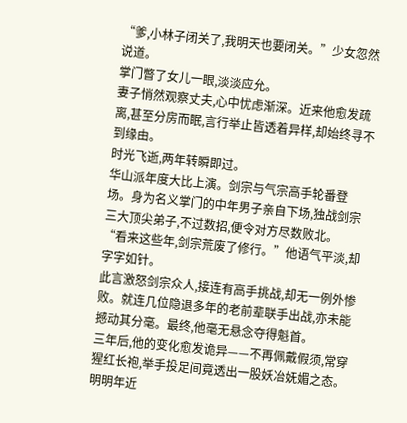“爹,小林子闭关了,我明天也要闭关。”少女忽然说道。
掌门瞥了女儿一眼,淡淡应允。
妻子悄然观察丈夫,心中忧虑渐深。近来他愈发疏离,甚至分房而眠,言行举止皆透着异样,却始终寻不到缘由。
时光飞逝,两年转瞬即过。
华山派年度大比上演。剑宗与气宗高手轮番登场。身为名义掌门的中年男子亲自下场,独战剑宗三大顶尖弟子,不过数招,便令对方尽数败北。
“看来这些年,剑宗荒废了修行。”他语气平淡,却字字如针。
此言激怒剑宗众人,接连有高手挑战,却无一例外惨败。就连几位隐退多年的老前辈联手出战,亦未能撼动其分毫。最终,他毫无悬念夺得魁首。
三年后,他的变化愈发诡异——不再佩戴假须,常穿猩红长袍,举手投足间竟透出一股妖冶妩媚之态。明明年近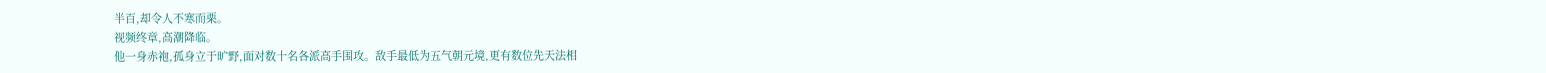半百,却令人不寒而栗。
视频终章,高潮降临。
他一身赤袍,孤身立于旷野,面对数十名各派高手围攻。敌手最低为五气朝元境,更有数位先天法相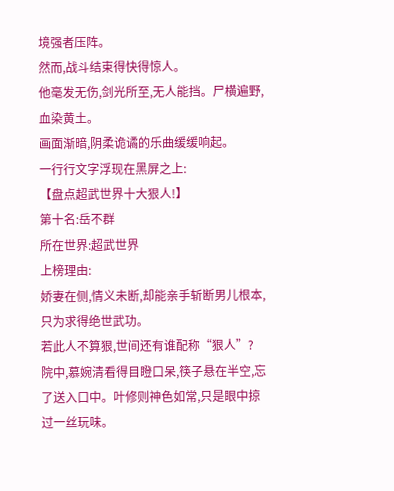境强者压阵。
然而,战斗结束得快得惊人。
他毫发无伤,剑光所至,无人能挡。尸横遍野,血染黄土。
画面渐暗,阴柔诡谲的乐曲缓缓响起。
一行行文字浮现在黑屏之上:
【盘点超武世界十大狠人!】
第十名:岳不群
所在世界:超武世界
上榜理由:
娇妻在侧,情义未断,却能亲手斩断男儿根本,只为求得绝世武功。
若此人不算狠,世间还有谁配称“狠人”?
院中,慕婉清看得目瞪口呆,筷子悬在半空,忘了送入口中。叶修则神色如常,只是眼中掠过一丝玩味。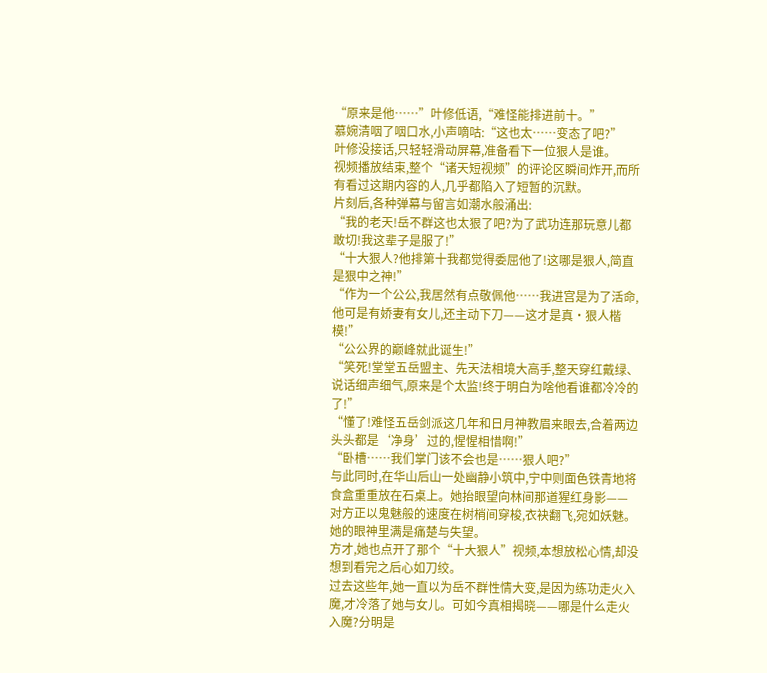“原来是他……”叶修低语,“难怪能排进前十。”
慕婉清咽了咽口水,小声嘀咕:“这也太……变态了吧?”
叶修没接话,只轻轻滑动屏幕,准备看下一位狠人是谁。
视频播放结束,整个“诸天短视频”的评论区瞬间炸开,而所有看过这期内容的人,几乎都陷入了短暂的沉默。
片刻后,各种弹幕与留言如潮水般涌出:
“我的老天!岳不群这也太狠了吧?为了武功连那玩意儿都敢切!我这辈子是服了!”
“十大狠人?他排第十我都觉得委屈他了!这哪是狠人,简直是狠中之神!”
“作为一个公公,我居然有点敬佩他……我进宫是为了活命,他可是有娇妻有女儿,还主动下刀——这才是真·狠人楷模!”
“公公界的巅峰就此诞生!”
“笑死!堂堂五岳盟主、先天法相境大高手,整天穿红戴绿、说话细声细气,原来是个太监!终于明白为啥他看谁都冷冷的了!”
“懂了!难怪五岳剑派这几年和日月神教眉来眼去,合着两边头头都是‘净身’过的,惺惺相惜啊!”
“卧槽……我们掌门该不会也是……狠人吧?”
与此同时,在华山后山一处幽静小筑中,宁中则面色铁青地将食盒重重放在石桌上。她抬眼望向林间那道猩红身影——对方正以鬼魅般的速度在树梢间穿梭,衣袂翻飞,宛如妖魅。
她的眼神里满是痛楚与失望。
方才,她也点开了那个“十大狠人”视频,本想放松心情,却没想到看完之后心如刀绞。
过去这些年,她一直以为岳不群性情大变,是因为练功走火入魔,才冷落了她与女儿。可如今真相揭晓——哪是什么走火入魔?分明是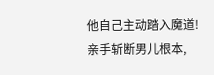他自己主动踏入魔道!
亲手斩断男儿根本,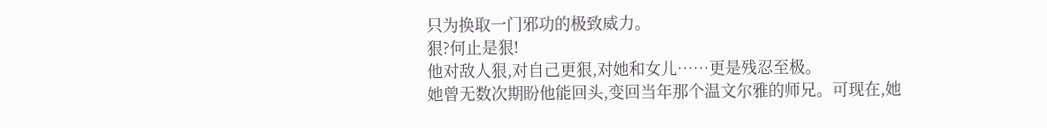只为换取一门邪功的极致威力。
狠?何止是狠!
他对敌人狠,对自己更狠,对她和女儿……更是残忍至极。
她曾无数次期盼他能回头,变回当年那个温文尔雅的师兄。可现在,她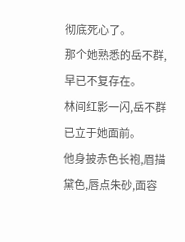彻底死心了。
那个她熟悉的岳不群,早已不复存在。
林间红影一闪,岳不群已立于她面前。
他身披赤色长袍,眉描黛色,唇点朱砂,面容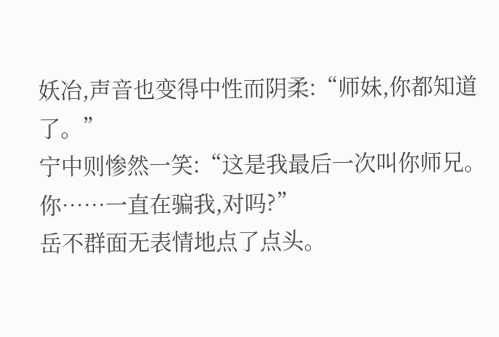妖冶,声音也变得中性而阴柔:“师妹,你都知道了。”
宁中则惨然一笑:“这是我最后一次叫你师兄。你……一直在骗我,对吗?”
岳不群面无表情地点了点头。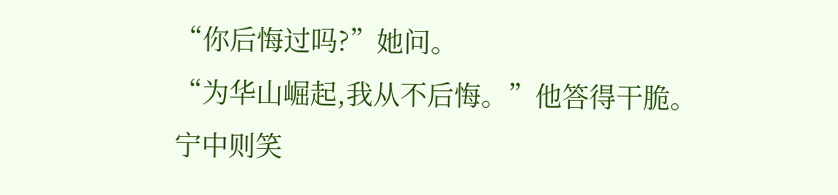“你后悔过吗?”她问。
“为华山崛起,我从不后悔。”他答得干脆。
宁中则笑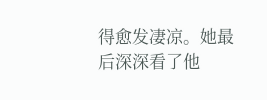得愈发凄凉。她最后深深看了他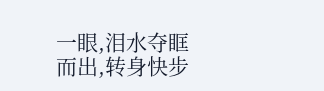一眼,泪水夺眶而出,转身快步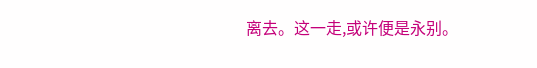离去。这一走,或许便是永别。